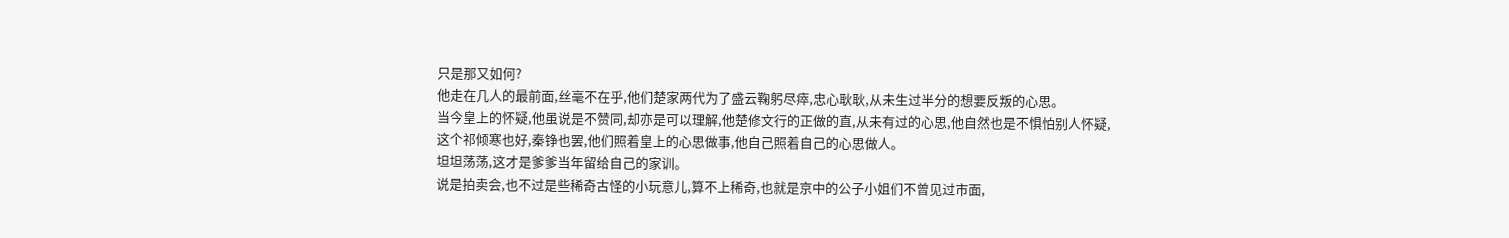只是那又如何?
他走在几人的最前面,丝毫不在乎,他们楚家两代为了盛云鞠躬尽瘁,忠心耿耿,从未生过半分的想要反叛的心思。
当今皇上的怀疑,他虽说是不赞同,却亦是可以理解,他楚修文行的正做的直,从未有过的心思,他自然也是不惧怕别人怀疑,这个祁倾寒也好,秦铮也罢,他们照着皇上的心思做事,他自己照着自己的心思做人。
坦坦荡荡,这才是爹爹当年留给自己的家训。
说是拍卖会,也不过是些稀奇古怪的小玩意儿,算不上稀奇,也就是京中的公子小姐们不曾见过市面,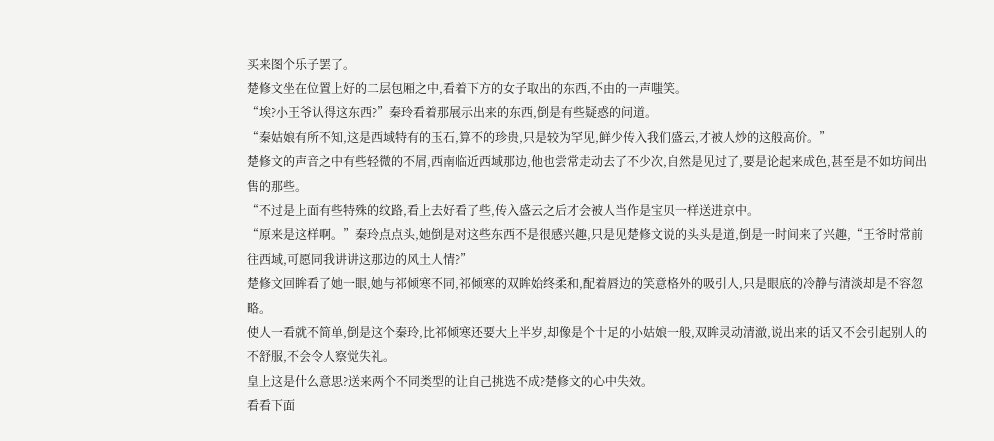买来图个乐子罢了。
楚修文坐在位置上好的二层包厢之中,看着下方的女子取出的东西,不由的一声嗤笑。
“埃?小王爷认得这东西?”秦玲看着那展示出来的东西,倒是有些疑惑的问道。
“秦姑娘有所不知,这是西域特有的玉石,算不的珍贵,只是较为罕见,鲜少传入我们盛云,才被人炒的这般高价。”
楚修文的声音之中有些轻微的不屑,西南临近西域那边,他也尝常走动去了不少次,自然是见过了,要是论起来成色,甚至是不如坊间出售的那些。
“不过是上面有些特殊的纹路,看上去好看了些,传入盛云之后才会被人当作是宝贝一样送进京中。
“原来是这样啊。”秦玲点点头,她倒是对这些东西不是很感兴趣,只是见楚修文说的头头是道,倒是一时间来了兴趣,“王爷时常前往西域,可愿同我讲讲这那边的风土人情?”
楚修文回眸看了她一眼,她与祁倾寒不同,祁倾寒的双眸始终柔和,配着唇边的笑意格外的吸引人,只是眼底的冷静与清淡却是不容忽略。
使人一看就不简单,倒是这个秦玲,比祁倾寒还要大上半岁,却像是个十足的小姑娘一般,双眸灵动清澈,说出来的话又不会引起别人的不舒服,不会令人察觉失礼。
皇上这是什么意思?送来两个不同类型的让自己挑选不成?楚修文的心中失效。
看看下面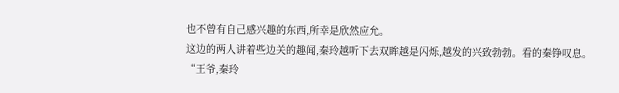也不曾有自己感兴趣的东西,所幸是欣然应允。
这边的两人讲着些边关的趣闻,秦玲越听下去双眸越是闪烁,越发的兴致勃勃。看的秦铮叹息。
“王爷,秦玲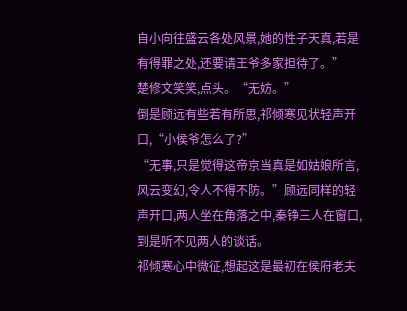自小向往盛云各处风景,她的性子天真,若是有得罪之处,还要请王爷多家担待了。”
楚修文笑笑,点头。“无妨。”
倒是顾远有些若有所思,祁倾寒见状轻声开口,“小侯爷怎么了?”
“无事,只是觉得这帝京当真是如姑娘所言,风云变幻,令人不得不防。”顾远同样的轻声开口,两人坐在角落之中,秦铮三人在窗口,到是听不见两人的谈话。
祁倾寒心中微征,想起这是最初在侯府老夫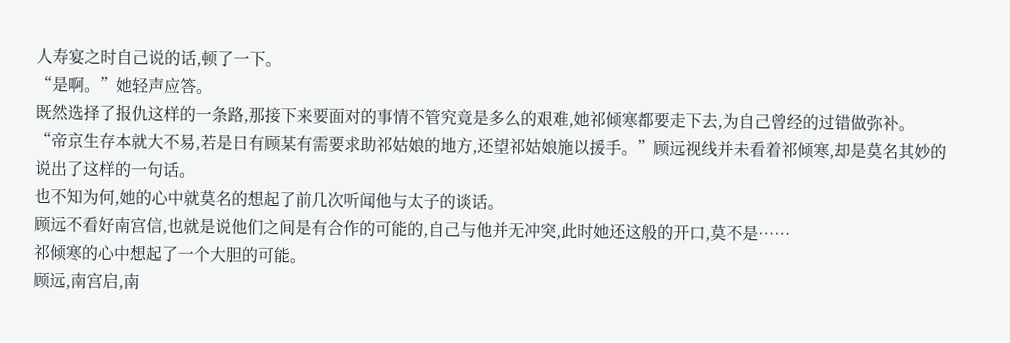人寿宴之时自己说的话,顿了一下。
“是啊。”她轻声应答。
既然选择了报仇这样的一条路,那接下来要面对的事情不管究竟是多么的艰难,她祁倾寒都要走下去,为自己曾经的过错做弥补。
“帝京生存本就大不易,若是日有顾某有需要求助祁姑娘的地方,还望祁姑娘施以援手。”顾远视线并未看着祁倾寒,却是莫名其妙的说出了这样的一句话。
也不知为何,她的心中就莫名的想起了前几次听闻他与太子的谈话。
顾远不看好南宫信,也就是说他们之间是有合作的可能的,自己与他并无冲突,此时她还这般的开口,莫不是……
祁倾寒的心中想起了一个大胆的可能。
顾远,南宫启,南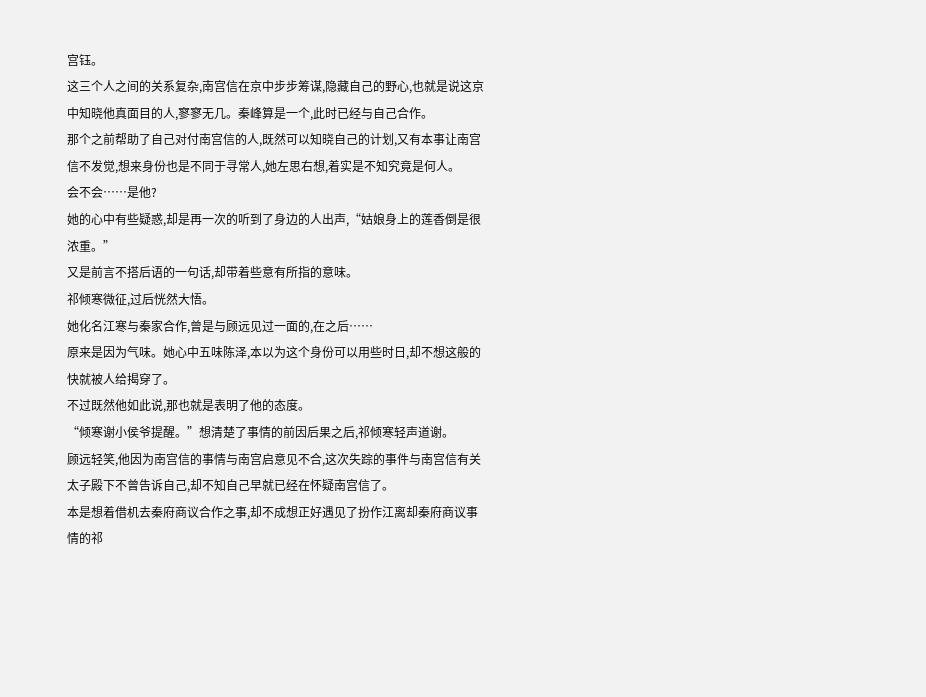宫钰。
这三个人之间的关系复杂,南宫信在京中步步筹谋,隐藏自己的野心,也就是说这京中知晓他真面目的人,寥寥无几。秦峰算是一个,此时已经与自己合作。
那个之前帮助了自己对付南宫信的人,既然可以知晓自己的计划,又有本事让南宫信不发觉,想来身份也是不同于寻常人,她左思右想,着实是不知究竟是何人。
会不会……是他?
她的心中有些疑惑,却是再一次的听到了身边的人出声,“姑娘身上的莲香倒是很浓重。”
又是前言不搭后语的一句话,却带着些意有所指的意味。
祁倾寒微征,过后恍然大悟。
她化名江寒与秦家合作,曾是与顾远见过一面的,在之后……
原来是因为气味。她心中五味陈泽,本以为这个身份可以用些时日,却不想这般的快就被人给揭穿了。
不过既然他如此说,那也就是表明了他的态度。
“倾寒谢小侯爷提醒。”想清楚了事情的前因后果之后,祁倾寒轻声道谢。
顾远轻笑,他因为南宫信的事情与南宫启意见不合,这次失踪的事件与南宫信有关太子殿下不曾告诉自己,却不知自己早就已经在怀疑南宫信了。
本是想着借机去秦府商议合作之事,却不成想正好遇见了扮作江离却秦府商议事情的祁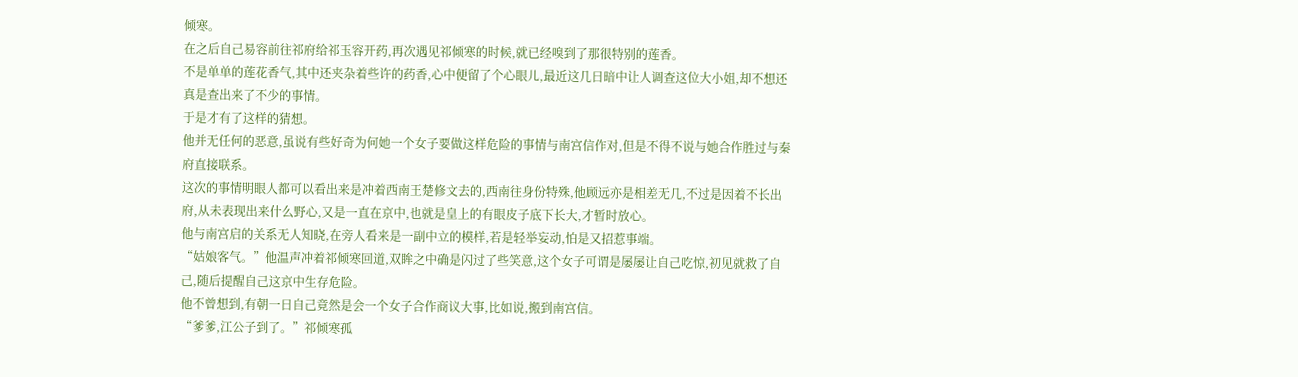倾寒。
在之后自己易容前往祁府给祁玉容开药,再次遇见祁倾寒的时候,就已经嗅到了那很特别的莲香。
不是单单的莲花香气,其中还夹杂着些许的药香,心中便留了个心眼儿,最近这几日暗中让人调查这位大小姐,却不想还真是查出来了不少的事情。
于是才有了这样的猜想。
他并无任何的恶意,虽说有些好奇为何她一个女子要做这样危险的事情与南宫信作对,但是不得不说与她合作胜过与秦府直接联系。
这次的事情明眼人都可以看出来是冲着西南王楚修文去的,西南往身份特殊,他顾远亦是相差无几,不过是因着不长出府,从未表现出来什么野心,又是一直在京中,也就是皇上的有眼皮子底下长大,才暂时放心。
他与南宫启的关系无人知晓,在旁人看来是一副中立的模样,若是轻举妄动,怕是又招惹事端。
“姑娘客气。”他温声冲着祁倾寒回道,双眸之中确是闪过了些笑意,这个女子可谓是屡屡让自己吃惊,初见就救了自己,随后提醒自己这京中生存危险。
他不曾想到,有朝一日自己竟然是会一个女子合作商议大事,比如说,搬到南宫信。
“爹爹,江公子到了。”祁倾寒孤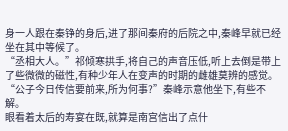身一人跟在秦铮的身后,进了那间秦府的后院之中,秦峰早就已经坐在其中等候了。
“丞相大人。”祁倾寒拱手,将自己的声音压低,听上去倒是带上了些微微的磁性,有种少年人在变声的时期的雌雄莫辨的感觉。
“公子今日传信要前来,所为何事?”秦峰示意他坐下,有些不解。
眼看着太后的寿宴在既,就算是南宫信出了点什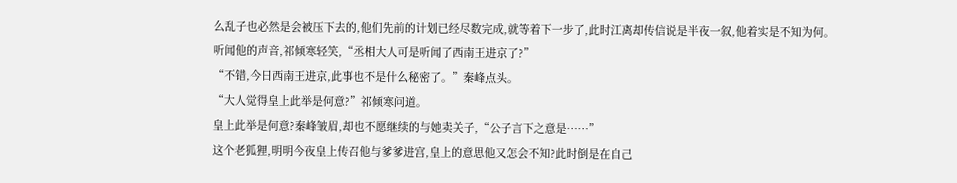么乱子也必然是会被压下去的,他们先前的计划已经尽数完成,就等着下一步了,此时江离却传信说是半夜一叙,他着实是不知为何。
听闻他的声音,祁倾寒轻笑,“丞相大人可是听闻了西南王进京了?”
“不错,今日西南王进京,此事也不是什么秘密了。”秦峰点头。
“大人觉得皇上此举是何意?”祁倾寒问道。
皇上此举是何意?秦峰皱眉,却也不愿继续的与她卖关子,“公子言下之意是……”
这个老狐狸,明明今夜皇上传召他与爹爹进宫,皇上的意思他又怎会不知?此时倒是在自己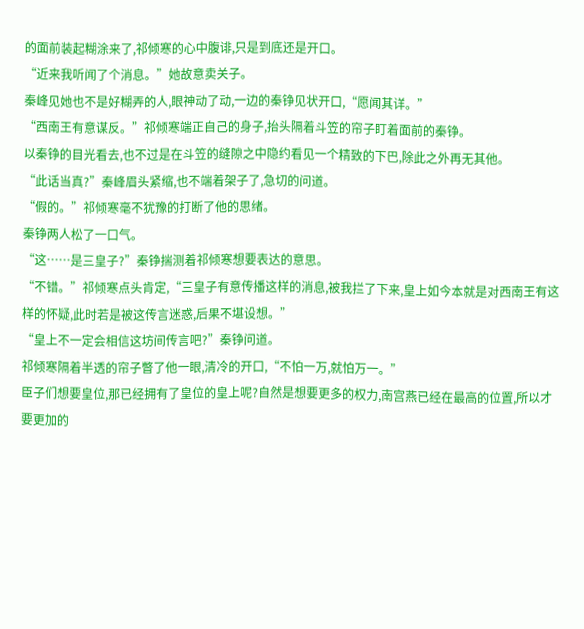的面前装起糊涂来了,祁倾寒的心中腹诽,只是到底还是开口。
“近来我听闻了个消息。”她故意卖关子。
秦峰见她也不是好糊弄的人,眼神动了动,一边的秦铮见状开口,“愿闻其详。”
“西南王有意谋反。”祁倾寒端正自己的身子,抬头隔着斗笠的帘子盯着面前的秦铮。
以秦铮的目光看去,也不过是在斗笠的缝隙之中隐约看见一个精致的下巴,除此之外再无其他。
“此话当真?”秦峰眉头紧缩,也不端着架子了,急切的问道。
“假的。”祁倾寒毫不犹豫的打断了他的思绪。
秦铮两人松了一口气。
“这……是三皇子?”秦铮揣测着祁倾寒想要表达的意思。
“不错。”祁倾寒点头肯定,“三皇子有意传播这样的消息,被我拦了下来,皇上如今本就是对西南王有这样的怀疑,此时若是被这传言迷惑,后果不堪设想。”
“皇上不一定会相信这坊间传言吧?”秦铮问道。
祁倾寒隔着半透的帘子瞥了他一眼,清冷的开口,“不怕一万,就怕万一。”
臣子们想要皇位,那已经拥有了皇位的皇上呢?自然是想要更多的权力,南宫燕已经在最高的位置,所以才要更加的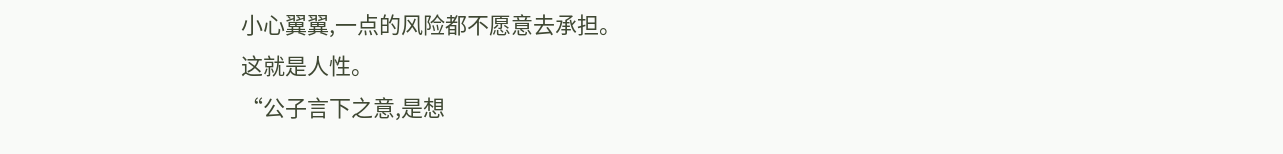小心翼翼,一点的风险都不愿意去承担。
这就是人性。
“公子言下之意,是想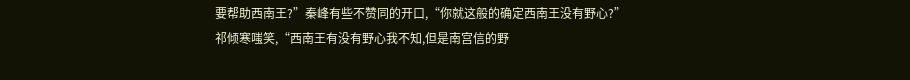要帮助西南王?”秦峰有些不赞同的开口,“你就这般的确定西南王没有野心?”
祁倾寒嗤笑,“西南王有没有野心我不知,但是南宫信的野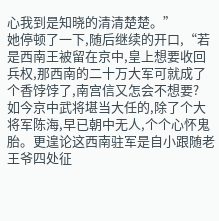心我到是知晓的清清楚楚。”
她停顿了一下,随后继续的开口,“若是西南王被留在京中,皇上想要收回兵权,那西南的二十万大军可就成了个香饽饽了,南宫信又怎会不想要?
如今京中武将堪当大任的,除了个大将军陈海,早已朝中无人,个个心怀鬼胎。更遑论这西南驻军是自小跟随老王爷四处征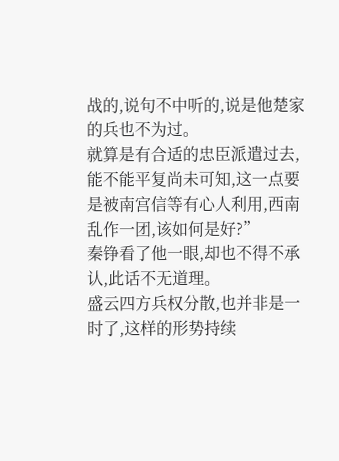战的,说句不中听的,说是他楚家的兵也不为过。
就算是有合适的忠臣派遣过去,能不能平复尚未可知,这一点要是被南宫信等有心人利用,西南乱作一团,该如何是好?”
秦铮看了他一眼,却也不得不承认,此话不无道理。
盛云四方兵权分散,也并非是一时了,这样的形势持续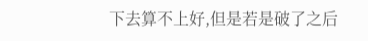下去算不上好,但是若是破了之后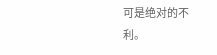可是绝对的不利。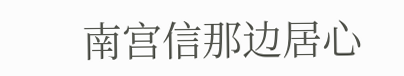南宫信那边居心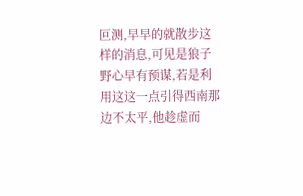叵测,早早的就散步这样的消息,可见是狼子野心早有预谋,若是利用这这一点引得西南那边不太平,他趁虚而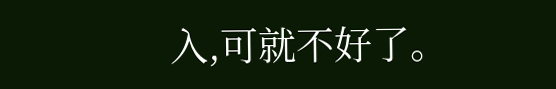入,可就不好了。